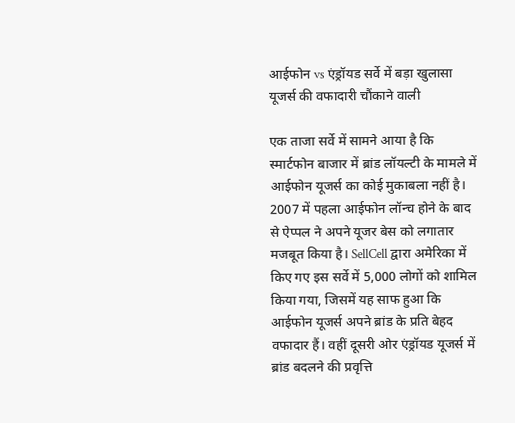आईफोन vs एंड्रॉयड सर्वे में बड़ा खुलासा यूजर्स की वफादारी चौंकाने वाली

एक ताजा सर्वे में सामने आया है कि स्मार्टफोन बाजार में ब्रांड लॉयल्टी के मामले में आईफोन यूजर्स का कोई मुकाबला नहीं है। 2007 में पहला आईफोन लॉन्च होने के बाद से ऐप्पल ने अपने यूजर बेस को लगातार मजबूत किया है। SellCell द्वारा अमेरिका में किए गए इस सर्वे में 5,000 लोगों को शामिल किया गया, जिसमें यह साफ हुआ कि आईफोन यूजर्स अपने ब्रांड के प्रति बेहद वफादार हैं। वहीं दूसरी ओर एंड्रॉयड यूजर्स में ब्रांड बदलने की प्रवृत्ति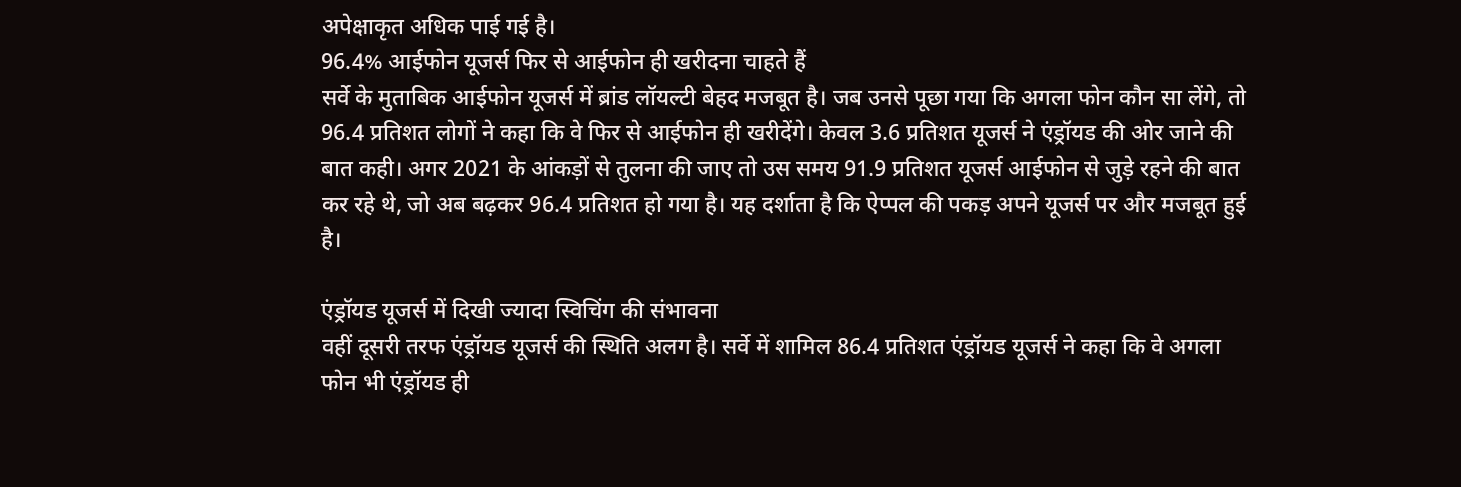अपेक्षाकृत अधिक पाई गई है।
96.4% आईफोन यूजर्स फिर से आईफोन ही खरीदना चाहते हैं
सर्वे के मुताबिक आईफोन यूजर्स में ब्रांड लॉयल्टी बेहद मजबूत है। जब उनसे पूछा गया कि अगला फोन कौन सा लेंगे, तो 96.4 प्रतिशत लोगों ने कहा कि वे फिर से आईफोन ही खरीदेंगे। केवल 3.6 प्रतिशत यूजर्स ने एंड्रॉयड की ओर जाने की बात कही। अगर 2021 के आंकड़ों से तुलना की जाए तो उस समय 91.9 प्रतिशत यूजर्स आईफोन से जुड़े रहने की बात कर रहे थे, जो अब बढ़कर 96.4 प्रतिशत हो गया है। यह दर्शाता है कि ऐप्पल की पकड़ अपने यूजर्स पर और मजबूत हुई है।

एंड्रॉयड यूजर्स में दिखी ज्यादा स्विचिंग की संभावना
वहीं दूसरी तरफ एंड्रॉयड यूजर्स की स्थिति अलग है। सर्वे में शामिल 86.4 प्रतिशत एंड्रॉयड यूजर्स ने कहा कि वे अगला फोन भी एंड्रॉयड ही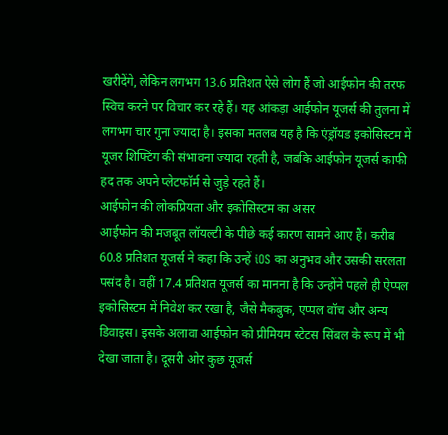खरीदेंगे, लेकिन लगभग 13.6 प्रतिशत ऐसे लोग हैं जो आईफोन की तरफ स्विच करने पर विचार कर रहे हैं। यह आंकड़ा आईफोन यूजर्स की तुलना में लगभग चार गुना ज्यादा है। इसका मतलब यह है कि एंड्रॉयड इकोसिस्टम में यूजर शिफ्टिंग की संभावना ज्यादा रहती है, जबकि आईफोन यूजर्स काफी हद तक अपने प्लेटफॉर्म से जुड़े रहते हैं।
आईफोन की लोकप्रियता और इकोसिस्टम का असर
आईफोन की मजबूत लॉयल्टी के पीछे कई कारण सामने आए हैं। करीब 60.8 प्रतिशत यूजर्स ने कहा कि उन्हें iOS का अनुभव और उसकी सरलता पसंद है। वहीं 17.4 प्रतिशत यूजर्स का मानना है कि उन्होंने पहले ही ऐप्पल इकोसिस्टम में निवेश कर रखा है, जैसे मैकबुक, एप्पल वॉच और अन्य डिवाइस। इसके अलावा आईफोन को प्रीमियम स्टेटस सिंबल के रूप में भी देखा जाता है। दूसरी ओर कुछ यूजर्स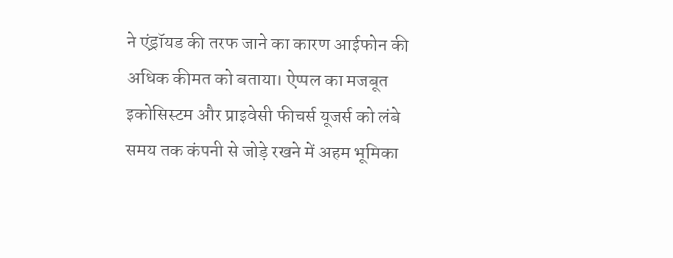ने एंड्रॉयड की तरफ जाने का कारण आईफोन की अधिक कीमत को बताया। ऐप्पल का मजबूत इकोसिस्टम और प्राइवेसी फीचर्स यूजर्स को लंबे समय तक कंपनी से जोड़े रखने में अहम भूमिका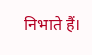निभाते हैं।